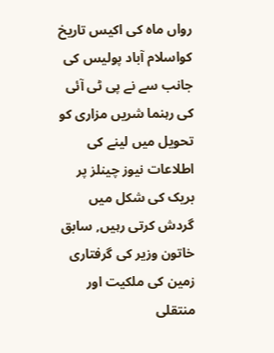رواں ماہ کی اکیس تاریخ کواسلام آباد پولیس کی جانب سے نے پی ٹی آئی کی رہنما شریں مزاری کو تحویل میں لینے کی اطلاعات نیوز چینلز پر بریک کی شکل میں گردش کرتی رہیں, سابق خاتون وزیر کی گرفتاری زمین کی ملکیت اور منتقلی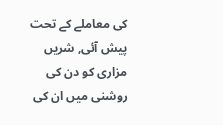کی معاملے کے تحت پیش آئی, شریں مزاری کو دن کی روشنی میں ان کی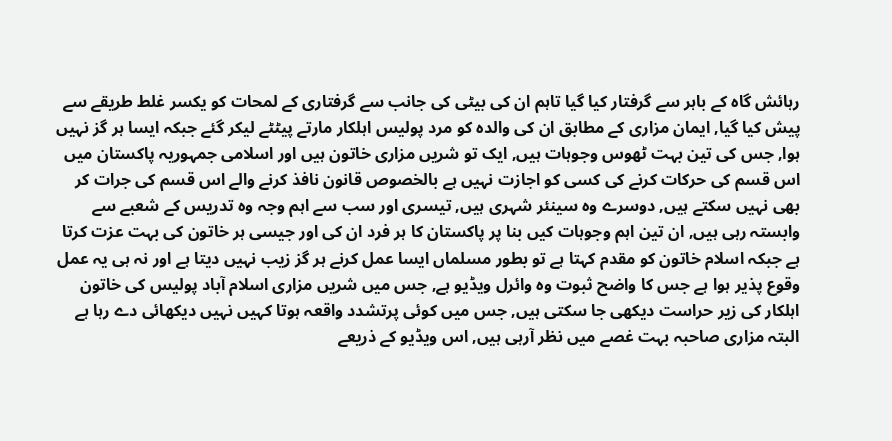رہائش گاہ کے باہر سے گرفتار کیا گیا تاہم ان کی بیٹی کی جانب سے گرفتاری کے لمحات کو یکسر غلط طریقے سے پیش کیا گیا, ایمان مزاری کے مطابق ان کی والدہ کو مرد پولیس اہلکار مارتے پیٹٹے لیکر گئے جبکہ ایسا ہر گز نہیں ہوا, جس کی تین بہت ٹھوس وجوہات ہیں, ایک تو شریں مزاری خاتون ہیں اور اسلامی جمہوریہ پاکستان میں اس قسم کی حرکات کرنے کی کسی کو اجازت نہیں ہے بالخصوص قانون نافذ کرنے والے اس قسم کی جرات کر بھی نہیں سکتے ہیں, دوسرے وہ سینئر شہری ہیں, تیسری اور سب سے اہم وجہ وہ تدریس کے شعبے سے وابستہ رہی ہیں, ان تین اہم وجوہات کیں بنا پر پاکستان کا ہر فرد ان کی اور جیسی ہر خاتون کی بہت عزت کرتا ہے جبکہ اسلام خاتون کو مقدم کہتا ہے تو بطور مسلماں ایسا عمل کرنے ہر گز زیب نہیں دیتا ہے اور نہ ہی یہ عمل وقوع پذیر ہوا ہے جس کا واضح ثبوت وہ وائرل ویڈیو ہے, جس میں شریں مزاری اسلام آباد پولیس کی خاتون اہلکار کی زیر حراست دیکھی جا سکتی ہیں, جس میں کوئی پرتشدد واقعہ ہوتا کہیں نہیں دیکھائی دے رہا ہے البتہ مزاری صاحبہ بہت غصے میں نظر آرہی ہیں, اس ویڈیو کے ذریعے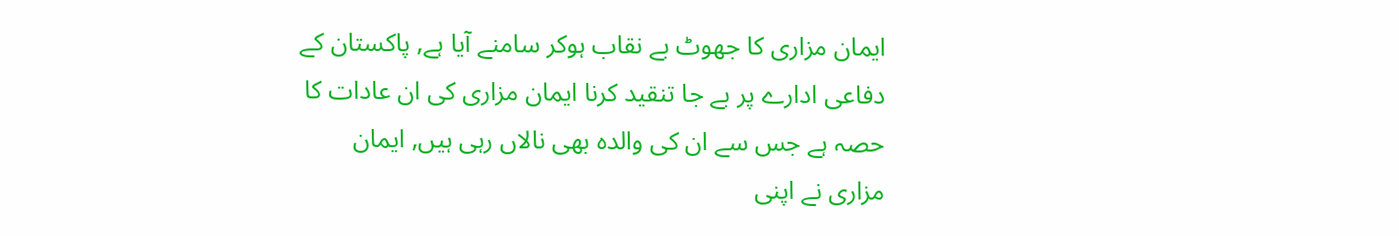ایمان مزاری کا جھوٹ بے نقاب ہوکر سامنے آیا ہے, پاکستان کے دفاعی ادارے پر بے جا تنقید کرنا ایمان مزاری کی ان عادات کا حصہ ہے جس سے ان کی والدہ بھی نالاں رہی ہیں, ایمان مزاری نے اپنی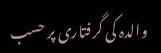والدہ کی گرفتاری پر حسب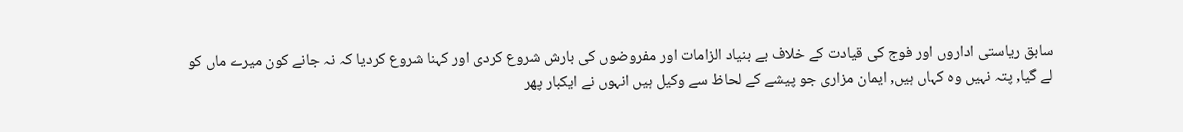سابق ریاستی اداروں اور فوج کی قیادت کے خلاف بے بنیاد الزامات اور مفروضوں کی بارش شروع کردی اور کہنا شروع کردیا کہ نہ جانے کون میرے ماں کو لے گیا, پتہ نہیں وہ کہاں ہیں, ایمان مزاری جو پیشے کے لحاظ سے وکیل ہیں انہوں نے ایکبار پھر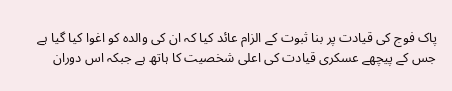پاک فوج کی قیادت پر بنا ثبوت کے الزام عائد کیا کہ ان کی والدہ کو اغوا کیا گیا ہے جس کے پیچھے عسکری قیادت کی اعلی شخصیت کا ہاتھ ہے جبکہ اس دوران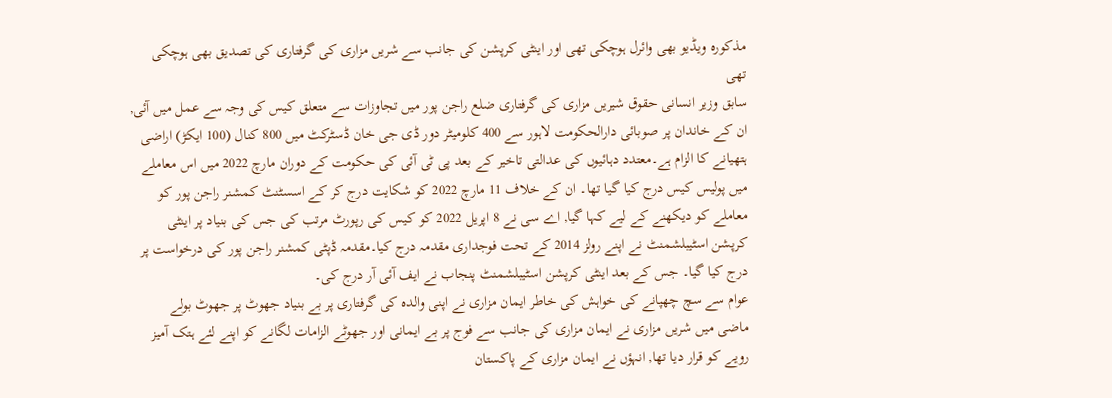مذکورہ ویڈیو بھی وائرل ہوچکی تھی اور اینٹی کرپشن کی جانب سے شریں مزاری کی گرفتاری کی تصدیق بھی ہوچکی تھی
سابق وزیر انسانی حقوق شیریں مزاری کی گرفتاری ضلع راجن پور میں تجاوزات سے متعلق کیس کی وجہ سے عمل میں آئی, ان کے خاندان پر صوبائی دارالحکومت لاہور سے 400 کلومیٹر دور ڈی جی خان ڈسٹرکٹ میں 800 کنال (100 ایکڑ) اراضی ہتھیانے کا الزام ہے۔معتدد دہائیوں کی عدالتی تاخیر کے بعد پی ٹی آئی کی حکومت کے دوران مارچ 2022 میں اس معاملے میں پولیس کیس درج کیا گیا تھا۔ ان کے خلاف 11 مارچ 2022 کو شکایت درج کر کے اسسٹنٹ کمشنر راجن پور کو معاملے کو دیکھنے کے لیے کہا گیا, اے سی نے 8 اپریل 2022 کو کیس کی رپورٹ مرتب کی جس کی بنیاد پر اینٹی کرپشن اسٹیبلشمنٹ نے اپنے رولز 2014 کے تحت فوجداری مقدمہ درج کیا۔مقدمہ ڈپٹی کمشنر راجن پور کی درخواست پر درج کیا گیا۔ جس کے بعد اینٹی کرپشن اسٹیبلشمنٹ پنجاب نے ایف آئی آر درج کی۔
عوام سے سچ چھپانے کی خواہش کی خاطر ایمان مزاری نے اپنی والدہ کی گرفتاری پر بے بنیاد جھوٹ پر جھوٹ بولے
ماضی میں شریں مزاری نے ایمان مزاری کی جانب سے فوج پر بے ایمانی اور جھوٹے الزامات لگانے کو اپنے لئے ہتک آمیز رویے کو قرار دیا تھا, انہؤں نے ایمان مزاری کے پاکستان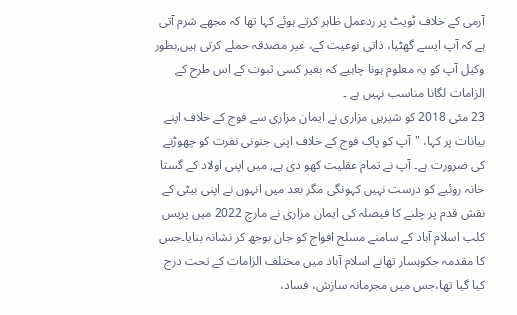آرمی کے خلاف ٹویٹ پر ردعمل ظاہر کرتے ہوئے کہا تھا کہ مجھے شرم آتی ہے کہ آپ ایسے گھٹیا، ذاتی نوعیت کے، غیر مصدقہ حملے کرتی ہیں,بطور وکیل آپ کو یہ معلوم ہونا چاہیے کہ بغیر کسی ثبوت کے اس طرح کے الزامات لگانا مناسب نہیں ہے ۔
23 مئی 2018 کو شیریں مزاری نے ایمان مزاری سے فوج کے خلاف اپنے بیانات پر کہا، "آپ کو پاک فوج کے خلاف اپنی جنونی نفرت کو چھوڑنے کی ضرورت ہے۔ آپ نے تمام عقلیت کھو دی ہے, میں اپنی اولاد کے گستا خانہ روئیے کو درست نہیں کہونگی مگر بعد میں انہوں نے اپنی بیٹی کے نقش قدم پر چلنے کا فیصلہ کی ایمان مزاری نے مارچ 2022 میں پریس کلب اسلام آباد کے سامنے مسلح افواج کو جان بوجھ کر نشانہ بنایا۔جس کا مقدمہ جکوہسار تھانے اسلام آباد میں مختلف الزامات کے تحت درج کیا گیا تھا،جس میں مجرمانہ سازش، فساد،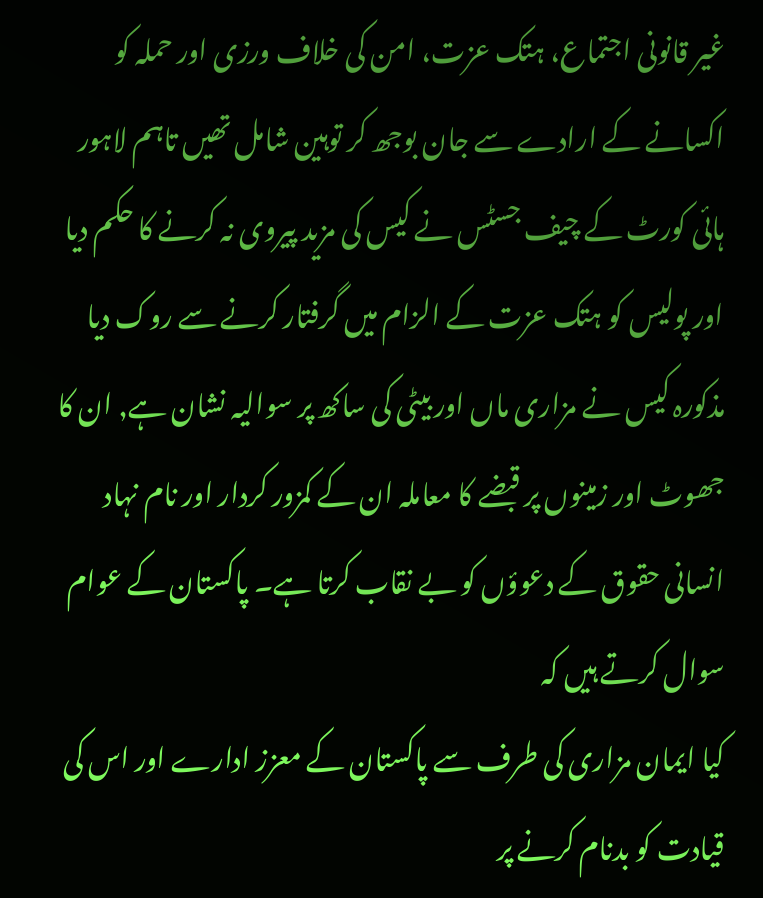غیر قانونی اجتماع، ہتک عزت، امن کی خلاف ورزی اور حملہ کو اکسانے کے ارادے سے جان بوجھ کر توہین شامل تھیں تاہم لاہور ہائی کورٹ کے چیف جسٹس نے کیس کی مزید پیروی نہ کرنے کا حکم دیا اور پولیس کو ہتک عزت کے الزام میں گرفتار کرنے سے روک دیا
مذکورہ کیس نے مزاری ماں اور بیٹی کی ساکھ پر سوالیہ نشان ہے, ان کا جھوٹ اور زمینوں پر قبضے کا معاملہ ان کے کمزور کردار اور نام نہاد انسانی حقوق کے دعوؤں کو بے نقاب کرتا ہے۔ پاکستان کے عوام سوال کرتے ہیں کہ
کیا ایمان مزاری کی طرف سے پاکستان کے معزز ادارے اور اس کی قیادت کو بدنام کرنے پر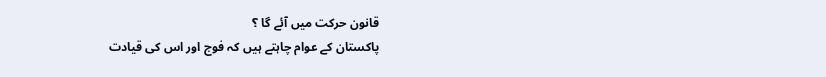قانون حرکت میں آئے گا ؟
پاکستان کے عوام چاہتے ہیں کہ فوج اور اس کی قیادت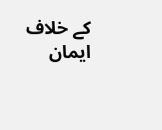کے خلاف ایمان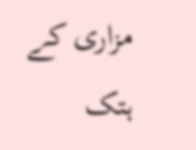مزاری کے ہتک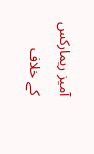آمیز ریمارکس کے خلاف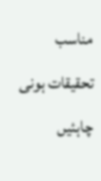مناسب تحقیقات ہونی چاہئیں